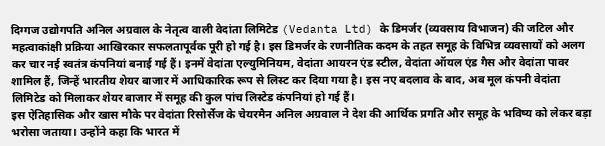दिग्गज उद्योगपति अनिल अग्रवाल के नेतृत्व वाली वेदांता लिमिटेड (Vedanta Ltd) के डिमर्जर (व्यवसाय विभाजन) की जटिल और महत्वाकांक्षी प्रक्रिया आखिरकार सफलतापूर्वक पूरी हो गई है। इस डिमर्जर के रणनीतिक कदम के तहत समूह के विभिन्न व्यवसायों को अलग कर चार नई स्वतंत्र कंपनियां बनाई गई हैं। इनमें वेदांता एल्युमिनियम, वेदांता आयरन एंड स्टील, वेदांता ऑयल एंड गैस और वेदांता पावर शामिल हैं, जिन्हें भारतीय शेयर बाजार में आधिकारिक रूप से लिस्ट कर दिया गया है। इस नए बदलाव के बाद, अब मूल कंपनी वेदांता लिमिटेड को मिलाकर शेयर बाजार में समूह की कुल पांच लिस्टेड कंपनियां हो गई हैं।
इस ऐतिहासिक और खास मौके पर वेदांता रिसोर्सेज के चेयरमैन अनिल अग्रवाल ने देश की आर्थिक प्रगति और समूह के भविष्य को लेकर बड़ा भरोसा जताया। उन्होंने कहा कि भारत में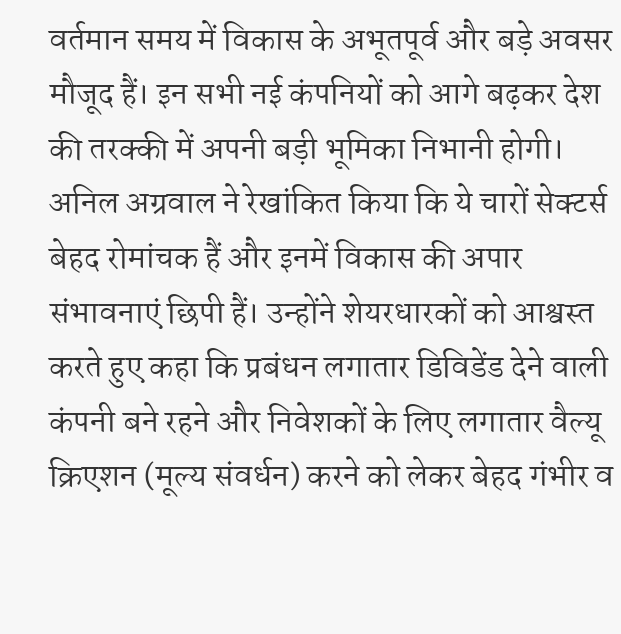वर्तमान समय में विकास के अभूतपूर्व और बड़े अवसर मौजूद हैं। इन सभी नई कंपनियों को आगे बढ़कर देश की तरक्की में अपनी बड़ी भूमिका निभानी होगी। अनिल अग्रवाल ने रेखांकित किया कि ये चारों सेक्टर्स बेहद रोमांचक हैं और इनमें विकास की अपार संभावनाएं छिपी हैं। उन्होंने शेयरधारकों को आश्वस्त करते हुए कहा कि प्रबंधन लगातार डिविडेंड देने वाली कंपनी बने रहने और निवेशकों के लिए लगातार वैल्यू क्रिएशन (मूल्य संवर्धन) करने को लेकर बेहद गंभीर व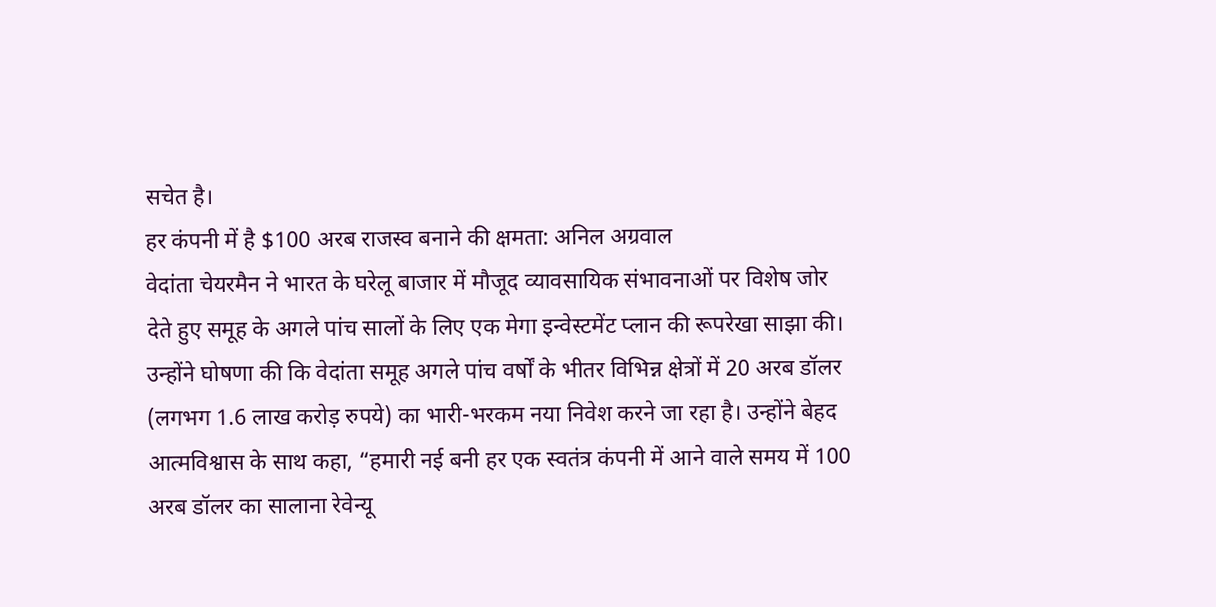सचेत है।
हर कंपनी में है $100 अरब राजस्व बनाने की क्षमता: अनिल अग्रवाल
वेदांता चेयरमैन ने भारत के घरेलू बाजार में मौजूद व्यावसायिक संभावनाओं पर विशेष जोर देते हुए समूह के अगले पांच सालों के लिए एक मेगा इन्वेस्टमेंट प्लान की रूपरेखा साझा की। उन्होंने घोषणा की कि वेदांता समूह अगले पांच वर्षों के भीतर विभिन्न क्षेत्रों में 20 अरब डॉलर (लगभग 1.6 लाख करोड़ रुपये) का भारी-भरकम नया निवेश करने जा रहा है। उन्होंने बेहद आत्मविश्वास के साथ कहा, “हमारी नई बनी हर एक स्वतंत्र कंपनी में आने वाले समय में 100 अरब डॉलर का सालाना रेवेन्यू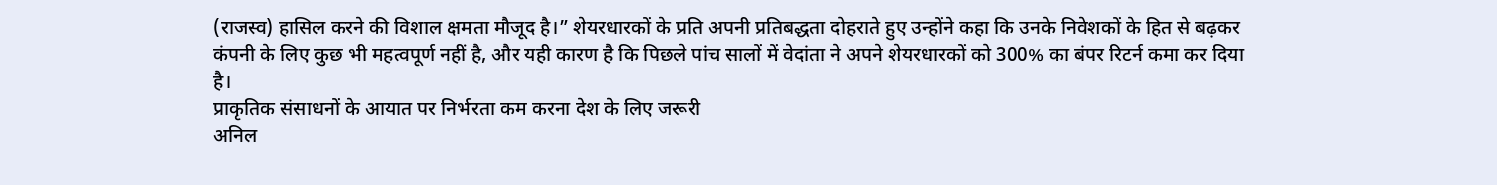(राजस्व) हासिल करने की विशाल क्षमता मौजूद है।” शेयरधारकों के प्रति अपनी प्रतिबद्धता दोहराते हुए उन्होंने कहा कि उनके निवेशकों के हित से बढ़कर कंपनी के लिए कुछ भी महत्वपूर्ण नहीं है, और यही कारण है कि पिछले पांच सालों में वेदांता ने अपने शेयरधारकों को 300% का बंपर रिटर्न कमा कर दिया है।
प्राकृतिक संसाधनों के आयात पर निर्भरता कम करना देश के लिए जरूरी
अनिल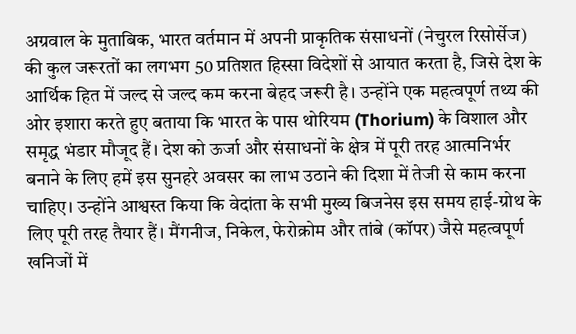अग्रवाल के मुताबिक, भारत वर्तमान में अपनी प्राकृतिक संसाधनों (नेचुरल रिसोर्सेज) की कुल जरूरतों का लगभग 50 प्रतिशत हिस्सा विदेशों से आयात करता है, जिसे देश के आर्थिक हित में जल्द से जल्द कम करना बेहद जरूरी है। उन्होंने एक महत्वपूर्ण तथ्य की ओर इशारा करते हुए बताया कि भारत के पास थोरियम (Thorium) के विशाल और समृद्ध भंडार मौजूद हैं। देश को ऊर्जा और संसाधनों के क्षेत्र में पूरी तरह आत्मनिर्भर बनाने के लिए हमें इस सुनहरे अवसर का लाभ उठाने की दिशा में तेजी से काम करना चाहिए। उन्होंने आश्वस्त किया कि वेदांता के सभी मुख्य बिजनेस इस समय हाई-ग्रोथ के लिए पूरी तरह तैयार हैं। मैंगनीज, निकेल, फेरोक्रोम और तांबे (कॉपर) जैसे महत्वपूर्ण खनिजों में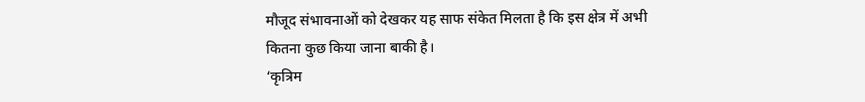मौजूद संभावनाओं को देखकर यह साफ संकेत मिलता है कि इस क्षेत्र में अभी कितना कुछ किया जाना बाकी है।
‘कृत्रिम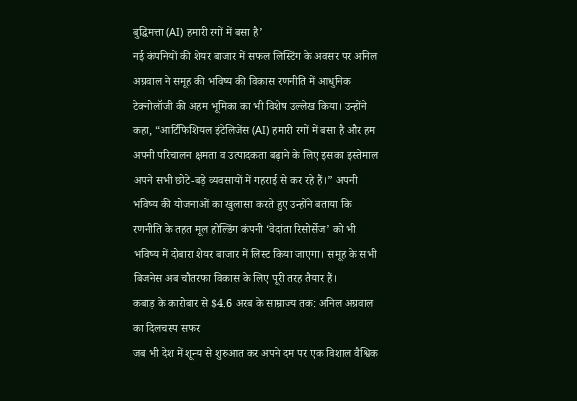बुद्धिमत्ता (AI) हमारी रगों में बसा है’
नई कंपनियों की शेयर बाजार में सफल लिस्टिंग के अवसर पर अनिल अग्रवाल ने समूह की भविष्य की विकास रणनीति में आधुनिक टेक्नोलॉजी की अहम भूमिका का भी विशेष उल्लेख किया। उन्होंने कहा, “आर्टिफिशियल इंटेलिजेंस (AI) हमारी रगों में बसा है और हम अपनी परिचालन क्षमता व उत्पादकता बढ़ाने के लिए इसका इस्तेमाल अपने सभी छोटे-बड़े व्यवसायों में गहराई से कर रहे हैं।” अपनी भविष्य की योजनाओं का खुलासा करते हुए उन्होंने बताया कि रणनीति के तहत मूल होल्डिंग कंपनी ‘वेदांता रिसोर्सेज’ को भी भविष्य में दोबारा शेयर बाजार में लिस्ट किया जाएगा। समूह के सभी बिजनेस अब चौतरफा विकास के लिए पूरी तरह तैयार हैं।
कबाड़ के कारोबार से $4.6 अरब के साम्राज्य तक: अनिल अग्रवाल का दिलचस्प सफर
जब भी देश में शून्य से शुरुआत कर अपने दम पर एक विशाल वैश्विक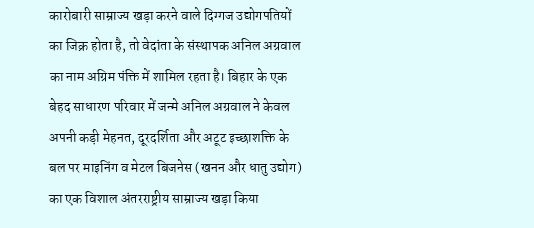कारोबारी साम्राज्य खड़ा करने वाले दिग्गज उद्योगपतियों का जिक्र होता है, तो वेदांता के संस्थापक अनिल अग्रवाल का नाम अग्रिम पंक्ति में शामिल रहता है। बिहार के एक बेहद साधारण परिवार में जन्मे अनिल अग्रवाल ने केवल अपनी कड़ी मेहनत, दूरदर्शिता और अटूट इच्छाशक्ति के बल पर माइनिंग व मेटल बिजनेस (खनन और धातु उद्योग) का एक विशाल अंतरराष्ट्रीय साम्राज्य खड़ा किया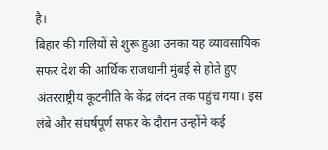है।
बिहार की गलियों से शुरू हुआ उनका यह व्यावसायिक सफर देश की आर्थिक राजधानी मुंबई से होते हुए अंतरराष्ट्रीय कूटनीति के केंद्र लंदन तक पहुंच गया। इस लंबे और संघर्षपूर्ण सफर के दौरान उन्होंने कई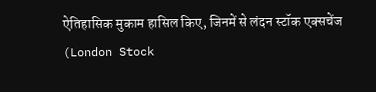ऐतिहासिक मुकाम हासिल किए, जिनमें से लंदन स्टॉक एक्सचेंज (London Stock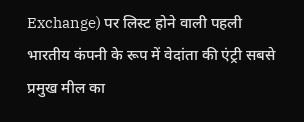Exchange) पर लिस्ट होने वाली पहली भारतीय कंपनी के रूप में वेदांता की एंट्री सबसे प्रमुख मील का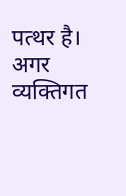पत्थर है। अगर व्यक्तिगत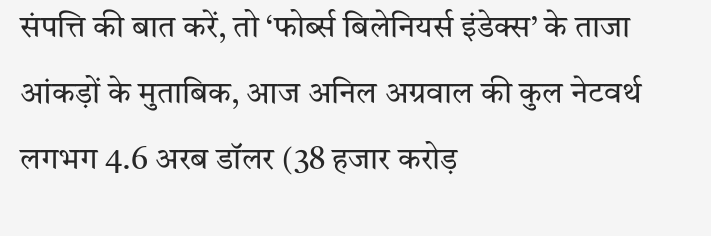संपत्ति की बात करें, तो ‘फोर्ब्स बिलेनियर्स इंडेक्स’ के ताजा आंकड़ों के मुताबिक, आज अनिल अग्रवाल की कुल नेटवर्थ लगभग 4.6 अरब डॉलर (38 हजार करोड़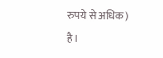रुपये से अधिक) है।